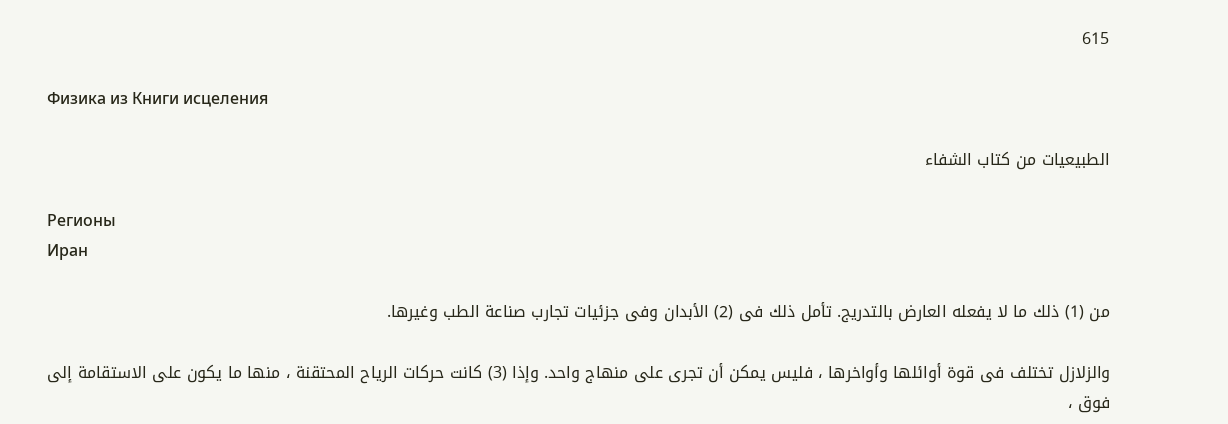615

Физика из Книги исцеления

الطبيعيات من كتاب الشفاء

Регионы
Иран

من (1) ذلك ما لا يفعله العارض بالتدريج. تأمل ذلك فى (2) الأبدان وفى جزئيات تجارب صناعة الطب وغيرها.

والزلازل تختلف فى قوة أوائلها وأواخرها ، فليس يمكن أن تجرى على منهاج واحد. وإذا (3) كانت حركات الرياح المحتقنة ، منها ما يكون على الاستقامة إلى فوق ،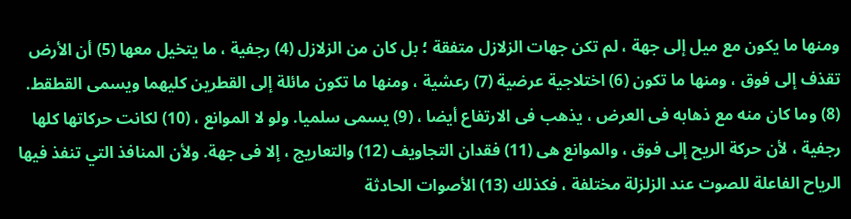ومنها ما يكون مع ميل إلى جهة ، لم تكن جهات الزلازل متفقة ؛ بل كان من الزلازل (4) رجفية ، ما يتخيل معها (5) أن الأرض تقذف إلى فوق ، ومنها ما تكون (6) اختلاجية عرضية (7) رعشية ، ومنها ما تكون مائلة إلى القطرين كليهما ويسمى القطقط. (8) وما كان منه مع ذهابه فى العرض ، يذهب فى الارتفاع أيضا ، (9) يسمى سلميا. ولو لا الموانع ، (10) لكانت حركاتها كلها رجفية ، لأن حركة الريح إلى فوق ، والموانع هى (11) فقدان التجاويف (12) والتعاريج ، إلا فى جهة. ولأن المنافذ التي تنفذ فيها الرياح الفاعلة للصوت عند الزلزلة مختلفة ، فكذلك (13) الأصوات الحادثة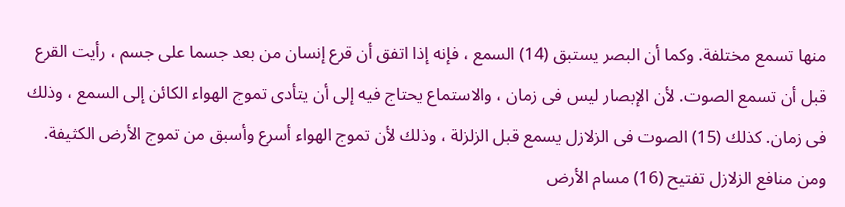منها تسمع مختلفة. وكما أن البصر يستبق (14) السمع ، فإنه إذا اتفق أن قرع إنسان من بعد جسما على جسم ، رأيت القرع قبل أن تسمع الصوت. لأن الإبصار ليس فى زمان ، والاستماع يحتاج فيه إلى أن يتأدى تموج الهواء الكائن إلى السمع ، وذلك فى زمان. كذلك (15) الصوت فى الزلازل يسمع قبل الزلزلة ، وذلك لأن تموج الهواء أسرع وأسبق من تموج الأرض الكثيفة. ومن منافع الزلازل تفتيح (16) مسام الأرض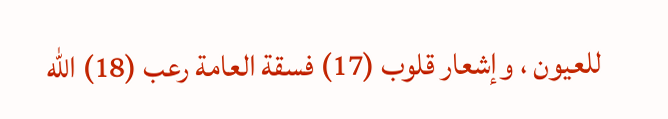للعيون ، وإشعار قلوب (17) فسقة العامة رعب (18) الله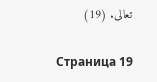تعالى. (19)

Страница 19